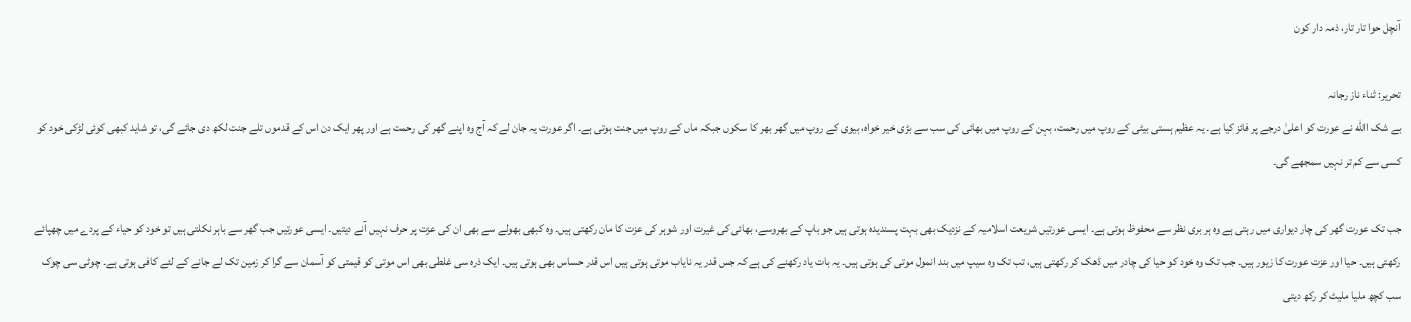آنچل حوا تار تار، ذمہ دار کون

تحریر: ثناء ناز رجانہ
بے شک االله نے عورت کو اعلیٰ درجے پر فائز کیا ہے۔ یہ عظیم ہستی بیٹی کے روپ میں رحمت، بہن کے روپ میں بھائی کی سب سے بڑی خیر خواہ، بیوی کے روپ میں گھر بھر کا سکوں جبکہ ماں کے روپ میں جنت ہوتی ہے۔ اگر عورت یہ جان لے کہ آج وہ اپنے گھر کی رحمت ہے اور پھر ایک دن اس کے قدموں تلے جنت لکھ دی جائے گی، تو شاید کبھی کوئی لڑکی خود کو کسی سے کم تر نہیں سمجھے گی۔

جب تک عورت گھر کی چار دیواری میں رہتی ہے وہ ہر بری نظر سے محفوظ ہوتی ہے۔ ایسی عورتیں شریعت اسلامیہ کے نزدیک بھی بہت پسندیدہ ہوتی ہیں جو باپ کے بھروسے، بھائی کی غیرت اور شوہر کی عزت کا مان رکھتی ہیں۔ وہ کبھی بھولے سے بھی ان کی عزت پر حرف نہیں آنے دیتیں۔ ایسی عورتیں جب گھر سے باہر نکلتی ہیں تو خود کو حیاء کے پردے میں چھپائے رکھتی ہیں۔ حیا اور عزت عورت کا زیور ہیں۔ جب تک وہ خود کو حیا کی چادر میں ڈھک کر رکھتی ہیں، تب تک وہ سیپ میں بند انمول موتی کی ہوتی ہیں۔ یہ بات یاد رکھنے کی ہے کہ جس قدر یہ نایاب موتی ہوتی ہیں اس قدر حساس بھی ہوتی ہیں۔ ایک ذرہ سی غلطی بھی اس موتی کو قیمتی کو آسمان سے گرا کر زمین تک لے جانے کے لئے کافی ہوتی ہے۔ چوٹی سی چوک سب کچھ ملیا ملیٹ کر رکھ دیتی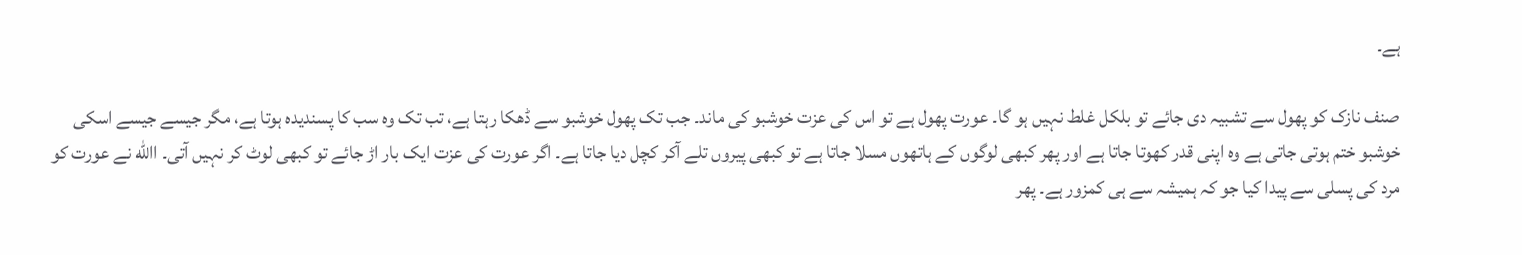ہے۔

صنف نازک کو پھول سے تشبیہ دی جائے تو بلکل غلط نہیں ہو گا۔ عورت پھول ہے تو اس کی عزت خوشبو کی ماند۔ جب تک پھول خوشبو سے ڈھکا رہتا ہے، تب تک وہ سب کا پسندیدہ ہوتا ہے، مگر جیسے جیسے اسکی خوشبو ختم ہوتی جاتی ہے وہ اپنی قدر کھوتا جاتا ہے اور پھر کبھی لوگوں کے ہاتھوں مسلا جاتا ہے تو کبھی پیروں تلے آکر کچل دیا جاتا ہے۔ اگر عورت کی عزت ایک بار اڑ جائے تو کبھی لوٹ کر نہیں آتی۔ االله نے عورت کو مرد کی پسلی سے پیدا کیا جو کہ ہمیشہ سے ہی کمزور ہے۔ پھر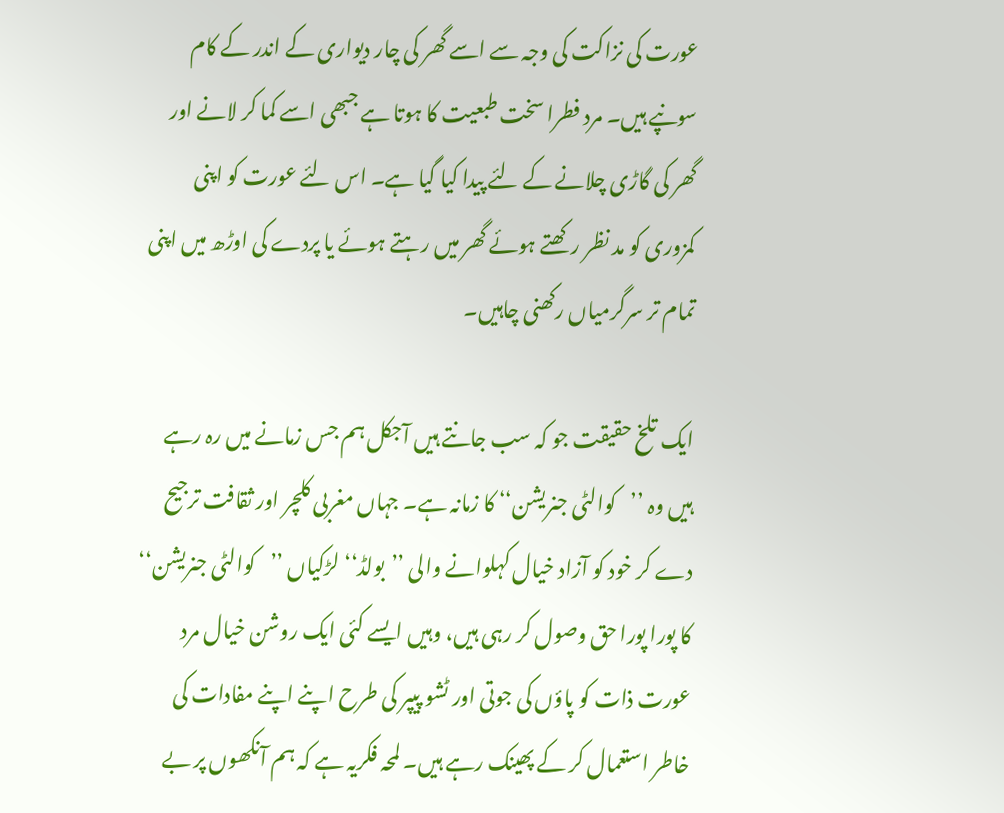عورت کی نزاکت کی وجہ سے اسے گھر کی چار دیواری کے اندر کے کام سونپے ہیں۔ مرد فطرا سخت طبعیت کا ہوتا ہے جبھی اسے کما کر لانے اور گھر کی گاڑی چلانے کے لئے پیدا کیا گیا ہے۔ اس لئے عورت کو اپنی کمزوری کو مد نظر رکھتے ہوئے گھر میں رہتے ہوئے یا پردے کی اوڑھ میں اپنی تمام تر سرگرمیاں رکھنی چاہیں۔

ایک تلخ حقیقت جو کہ سب جانتے ہیں آجکل ہم جس زمانے میں رہ رہے ہیں وہ ’’کوالٹی جنریشن‘‘ کا زمانہ ہے۔ جہاں مغربی کلچر اور ثقافت ترجیح دے کر خود کو آزاد خیال کہلوانے والی ’’بولڈ‘‘ لڑکیاں ’’کوالٹی جنریشن‘‘ کا پورا پورا حق وصول کر رہی ہیں، وہیں ایسے کئی ایک روشن خیال مرد عورت ذات کو پاؤں کی جوتی اور ٹشو پیپر کی طرح اپنے اپنے مفادات کی خاطر استعمال کر کے پھینک رہے ہیں۔ لمحہ فکریہ ہے کہ ہم آنکھوں پر بے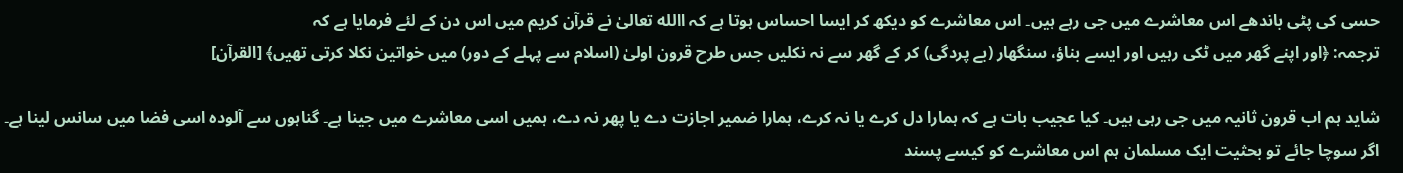حسی کی پٹی باندھے اس معاشرے میں جی رہے ہیں۔ اس معاشرے کو دیکھ کر ایسا احساس ہوتا ہے کہ االله تعالیٰ نے قرآن کریم میں اس دن کے لئے فرمایا ہے کہ
ترجمہ: ﴿اور اپنے گھر میں ٹکی رہیں اور ایسے بناؤ، سنگھار (بے پردگی) کر کے گھر سے نہ نکلیں جس طرح قرون اولیٰ (اسلام سے پہلے کے دور) میں خواتین نکلا کرتی تھیں﴾ [القرآن]

شاید ہم اب قرون ثانیہ میں جی رہی ہیں۔ کیا عجیب بات ہے کہ ہمارا دل کرے یا نہ کرے، ہمارا ضمیر اجازت دے یا پھر نہ دے، ہمیں اسی معاشرے میں جینا ہے۔ گناہوں سے آلودہ اسی فضا میں سانس لینا ہے۔ اگر سوچا جائے تو بحثیت ایک مسلمان ہم اس معاشرے کو کیسے پسند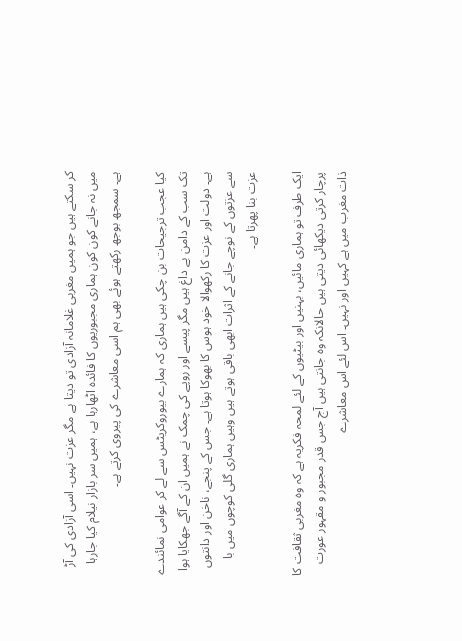کر سکتے ہیں جو ہمیں مغربی غلامانہ آزادی تو دیتا ہے مگر عزت نہیں۔ اسی آزادی کی آڑ میں نہ جانے کون کون ہماری مجبوریوں کا فائدہ اٹھارہا ہے، ہمیں سر بازار نیلام کیا جارہا ہے۔ سمجھ بوجھ رکھتے ہوئے بھی ہم اسی معاشرے کی پیروی کرتے ہے۔

کیا عجب ترجیحات بن چکی ہیں ہماری کہ ہمارے بیوروکریٹس سے لے کر عوامی نمائندے تک سب کے دامن بے داغ ہیں مگر پیسے اور روپے کی چمک نے ہمیں ان کے آگے جھکایا ہوا ہے۔ دولت اور عزت کا رکھوالا خود ہوس کا بھوکا ہوتا ہے۔ جس کے پنجے، ناخن اور دانتوں سے عزتوں کے نوچے جانے کے اثرات ابھی باقی ہوتے ہیں وہیں ہماری گلی کوچوں میں با عزت بنا پھرتا ہے۔

ایک طرف تو ہماری مائیں، بہنیں اور بیٹیوں کے لئے لمحہ فکریہ ہے کہ وہ مغربی ثقافت کا پرچار کرتی دیکھائی دیتی ہیں حالانکہ وہ جانتی ہیں آج جس قدر مجبور و مقہور عورت ذات مغرب میں ہے کہیں اور نہیں۔ اس لئے اس معاشرے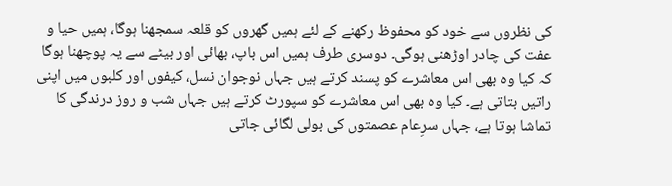کی نظروں سے خود کو محفوظ رکھنے کے لئے ہمیں گھروں کو قلعہ سمجھنا ہوگا، ہمیں حیا و عفت کی چادر اوڑھنی ہوگی۔ دوسری طرف ہمیں اس باپ، بھائی اور بیٹے سے یہ پوچھنا ہوگا کہ کیا وہ بھی اس معاشرے کو پسند کرتے ہیں جہاں نوجوان نسل، کیفوں اور کلبوں میں اپنی راتیں بتاتی ہے۔ کیا وہ بھی اس معاشرے کو سپورٹ کرتے ہیں جہاں شب و روز درندگی کا تماشا ہوتا ہے، جہاں سرِعام عصمتوں کی بولی لگائی جاتی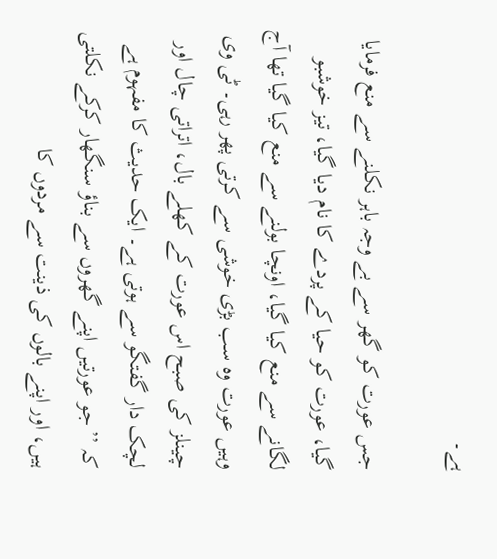ہے۔

جس عورت کو گھر سے بے وجہ باہر نکلنے سے منع فرمایا گیا، عورت کو حیا کے پردے کا نام دیا گیا، تیز خوشبو لگانے سے منع کیا گیا، اونچا بولنے سے منع کیا گیا تھا آج وہیں عورت وہ سب بڑی خوشی سے کرتی پھر رہی۔ ٹی وی چینلز کی صبح اس عورت کے کھلے بال، اتراتی چال اور لچک دار گفتگو سے ہوتی ہے۔ ایک حدیث کا مفہوم ہے کہ ’’جو عورتیں اپنے گھروں سے بناؤ سنگھار کرکے نکلتی ہیں، اور اپنے بالوں کی ذینت سے مردوں کا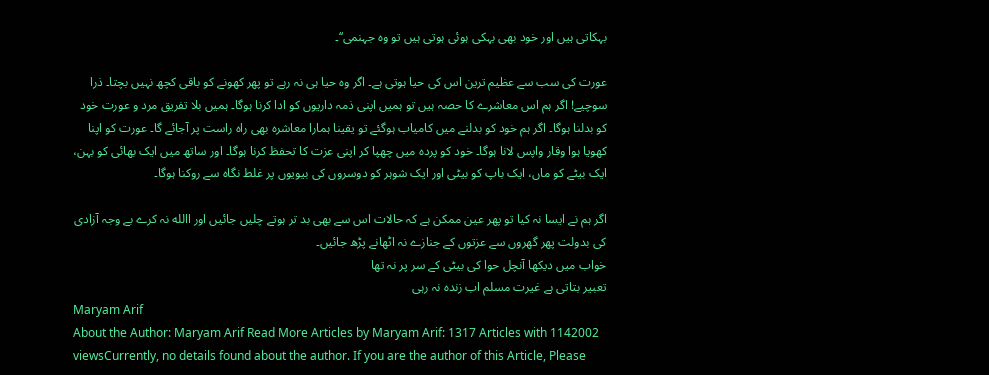بہکاتی ہیں اور خود بھی بہکی ہوئی ہوتی ہیں تو وہ جہنمی‘‘۔

عورت کی سب سے عظیم ترین اس کی حیا ہوتی ہے۔ اگر وہ حیا ہی نہ رہے تو پھر کھونے کو باقی کچھ نہیں بچتا۔ ذرا سوچیے! اگر ہم اس معاشرے کا حصہ ہیں تو ہمیں اپنی ذمہ داریوں کو ادا کرنا ہوگا۔ ہمیں بلا تفریق مرد و عورت خود کو بدلنا ہوگا۔ اگر ہم خود کو بدلنے میں کامیاب ہوگئے تو یقینا ہمارا معاشرہ بھی راہ راست پر آجائے گا۔ عورت کو اپنا کھویا ہوا وقار واپس لانا ہوگا۔ خود کو پردہ میں چھپا کر اپنی عزت کا تحفظ کرنا ہوگا۔ اور ساتھ میں ایک بھائی کو بہن، ایک بیٹے کو ماں، ایک باپ کو بیٹی اور ایک شوہر کو دوسروں کی بیویوں پر غلط نگاہ سے روکنا ہوگا۔

اگر ہم نے ایسا نہ کیا تو پھر عین ممکن ہے کہ حالات اس سے بھی بد تر ہوتے چلیں جائیں اور االله نہ کرے بے وجہ آزادی کی بدولت پھر گھروں سے عزتوں کے جنازے نہ اٹھانے پڑھ جائیں۔
خواب میں دیکھا آنچل حوا کی بیٹی کے سر پر نہ تھا
تعبیر بتاتی ہے غیرت مسلم اب زندہ نہ رہی
Maryam Arif
About the Author: Maryam Arif Read More Articles by Maryam Arif: 1317 Articles with 1142002 viewsCurrently, no details found about the author. If you are the author of this Article, Please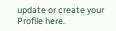update or create your Profile here.